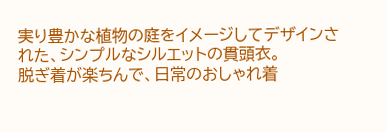実り豊かな植物の庭をイメージしてデザインされた、シンプルなシルエットの貫頭衣。
脱ぎ着が楽ちんで、日常のおしゃれ着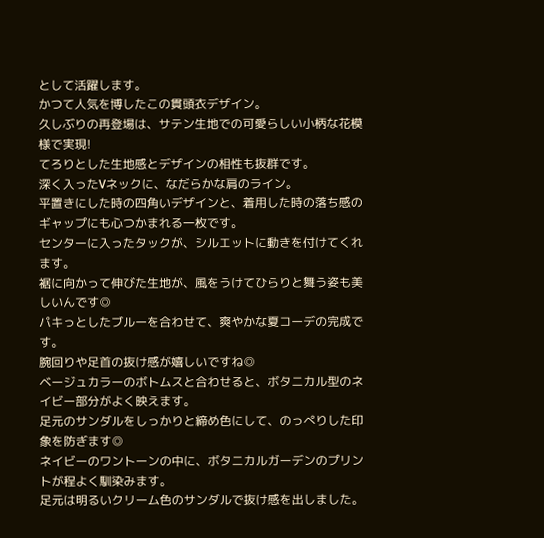として活躍します。
かつて人気を博したこの貫頭衣デザイン。
久しぶりの再登場は、サテン生地での可愛らしい小柄な花模様で実現!
てろりとした生地感とデザインの相性も抜群です。
深く入ったVネックに、なだらかな肩のライン。
平置きにした時の四角いデザインと、着用した時の落ち感のギャップにも心つかまれる一枚です。
センターに入ったタックが、シルエットに動きを付けてくれます。
裾に向かって伸びた生地が、風をうけてひらりと舞う姿も美しいんです◎
パキっとしたブルーを合わせて、爽やかな夏コーデの完成です。
腕回りや足首の抜け感が嬉しいですね◎
ベージュカラーのボトムスと合わせると、ボタニカル型のネイビー部分がよく映えます。
足元のサンダルをしっかりと締め色にして、のっぺりした印象を防ぎます◎
ネイビーのワントーンの中に、ボタニカルガーデンのプリントが程よく馴染みます。
足元は明るいクリーム色のサンダルで抜け感を出しました。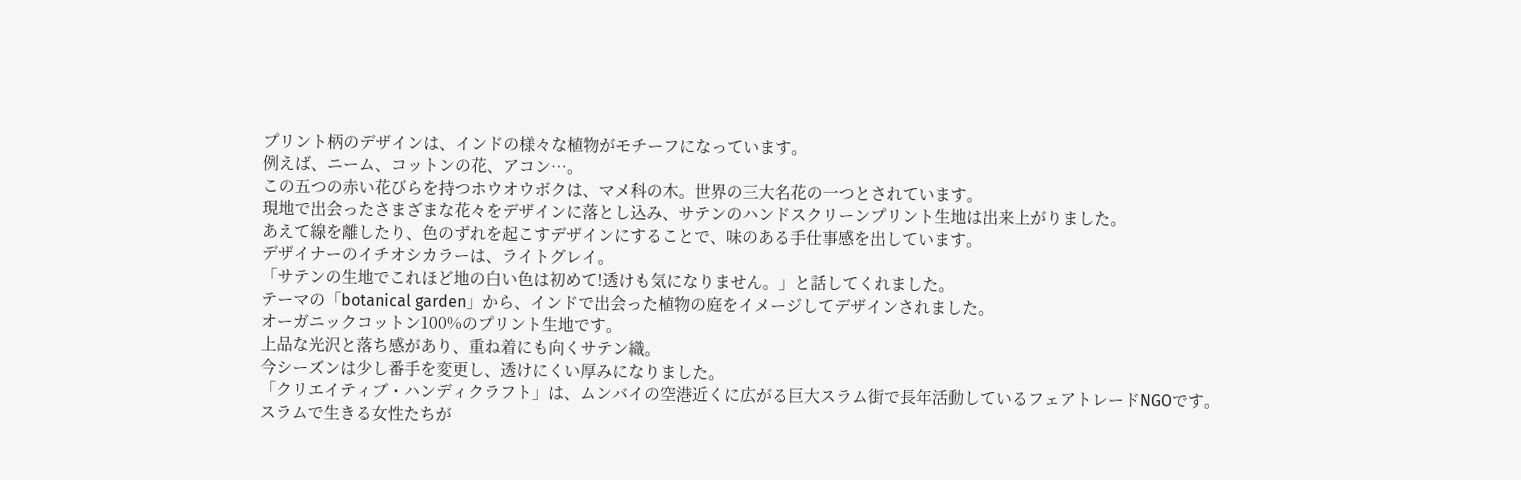プリント柄のデザインは、インドの様々な植物がモチーフになっています。
例えば、ニーム、コットンの花、アコン…。
この五つの赤い花びらを持つホウオウボクは、マメ科の木。世界の三大名花の一つとされています。
現地で出会ったさまざまな花々をデザインに落とし込み、サテンのハンドスクリーンプリント生地は出来上がりました。
あえて線を離したり、色のずれを起こすデザインにすることで、味のある手仕事感を出しています。
デザイナーのイチオシカラーは、ライトグレイ。
「サテンの生地でこれほど地の白い色は初めて!透けも気になりません。」と話してくれました。
テーマの「botanical garden」から、インドで出会った植物の庭をイメージしてデザインされました。
オーガニックコットン100%のプリント生地です。
上品な光沢と落ち感があり、重ね着にも向くサテン織。
今シーズンは少し番手を変更し、透けにくい厚みになりました。
「クリエイティブ・ハンディクラフト」は、ムンバイの空港近くに広がる巨大スラム街で長年活動しているフェアトレードNGOです。
スラムで生きる女性たちが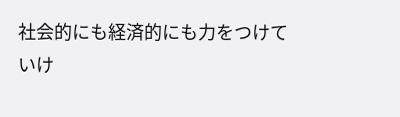社会的にも経済的にも力をつけていけ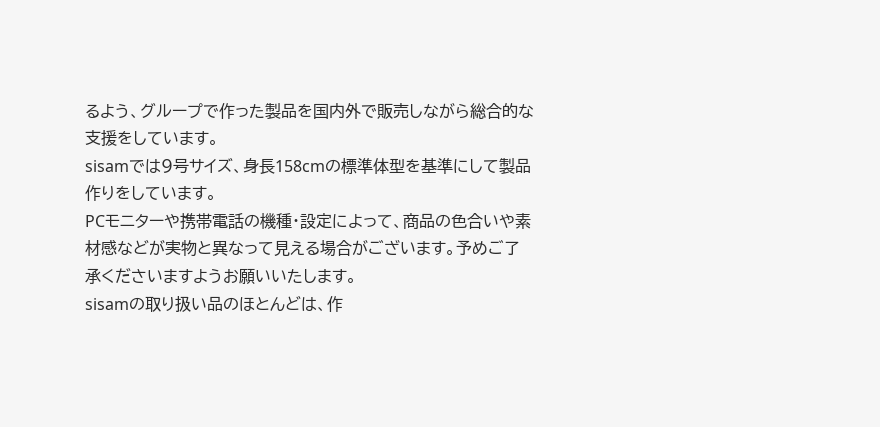るよう、グループで作った製品を国内外で販売しながら総合的な支援をしています。
sisamでは9号サイズ、身長158cmの標準体型を基準にして製品作りをしています。
PCモニターや携帯電話の機種・設定によって、商品の色合いや素材感などが実物と異なって見える場合がございます。予めご了承くださいますようお願いいたします。
sisamの取り扱い品のほとんどは、作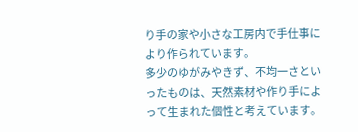り手の家や小さな工房内で手仕事により作られています。
多少のゆがみやきず、不均一さといったものは、天然素材や作り手によって生まれた個性と考えています。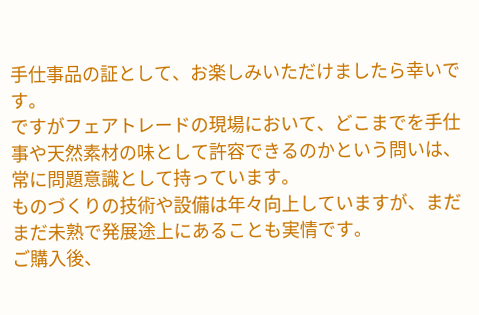手仕事品の証として、お楽しみいただけましたら幸いです。
ですがフェアトレードの現場において、どこまでを手仕事や天然素材の味として許容できるのかという問いは、常に問題意識として持っています。
ものづくりの技術や設備は年々向上していますが、まだまだ未熟で発展途上にあることも実情です。
ご購入後、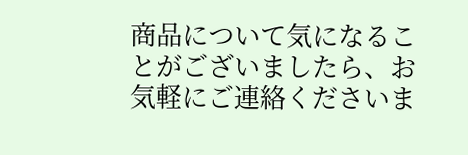商品について気になることがございましたら、お気軽にご連絡くださいま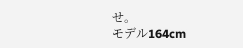せ。
モデル164cm